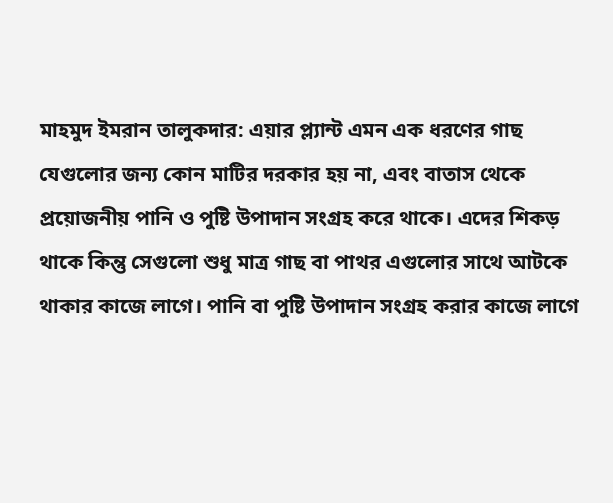মাহমুদ ইমরান তালুকদার: এয়ার প্ল্যান্ট এমন এক ধরণের গাছ যেগুলোর জন্য কোন মাটির দরকার হয় না, এবং বাতাস থেকে প্রয়োজনীয় পানি ও পুষ্টি উপাদান সংগ্রহ করে থাকে। এদের শিকড় থাকে কিন্তু সেগুলো শুধু মাত্র গাছ বা পাথর এগুলোর সাথে আটকে থাকার কাজে লাগে। পানি বা পুষ্টি উপাদান সংগ্রহ করার কাজে লাগে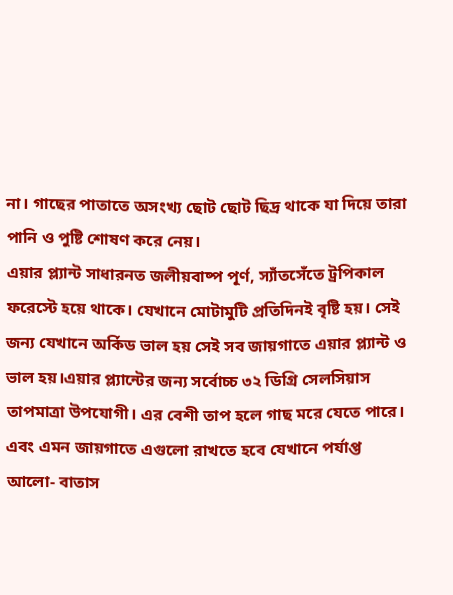না। গাছের পাতাতে অসংখ্য ছোট ছোট ছিদ্র থাকে যা দিয়ে তারা পানি ও পুষ্টি শোষণ করে নেয়।
এয়ার প্ল্যান্ট সাধারনত জলীয়বাষ্প পূর্ণ, স্যাঁতসেঁতে ট্রপিকাল ফরেস্টে হয়ে থাকে। যেখানে মোটামুটি প্রতিদিনই বৃষ্টি হয়। সেই জন্য যেখানে অর্কিড ভাল হয় সেই সব জায়গাতে এয়ার প্ল্যান্ট ও ভাল হয়।এয়ার প্ল্যান্টের জন্য সর্বোচ্চ ৩২ ডিগ্রি সেলসিয়াস তাপমাত্রা উপযোগী। এর বেশী তাপ হলে গাছ মরে যেতে পারে। এবং এমন জায়গাতে এগুলো রাখতে হবে যেখানে পর্যাপ্ত আলো- বাতাস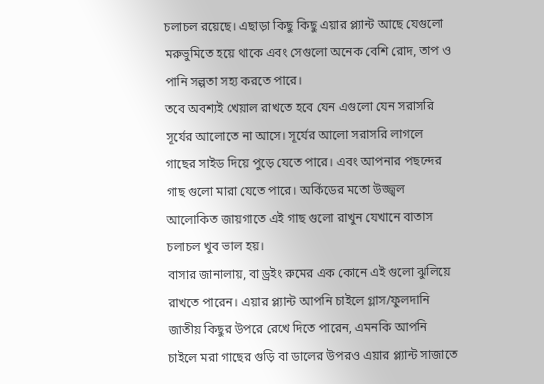চলাচল রয়েছে। এছাড়া কিছু কিছু এয়ার প্ল্যান্ট আছে যেগুলো মরুভুমিতে হয়ে থাকে এবং সেগুলো অনেক বেশি রোদ, তাপ ও পানি সল্পতা সহ্য করতে পারে।
তবে অবশ্যই খেয়াল রাখতে হবে যেন এগুলো যেন সরাসরি সূর্যের আলোতে না আসে। সূর্যের আলো সরাসরি লাগলে গাছের সাইড দিয়ে পুড়ে যেতে পারে। এবং আপনার পছন্দের গাছ গুলো মারা যেতে পারে। অর্কিডের মতো উজ্জ্বল আলোকিত জায়গাতে এই গাছ গুলো রাখুন যেখানে বাতাস চলাচল খুব ভাল হয়।
বাসার জানালায়, বা ড্রইং রুমের এক কোনে এই গুলো ঝুলিয়ে রাখতে পারেন। এয়ার প্ল্যান্ট আপনি চাইলে গ্লাস/ফুলদানি জাতীয় কিছুর উপরে রেখে দিতে পারেন, এমনকি আপনি চাইলে মরা গাছের গুড়ি বা ডালের উপরও এয়ার প্ল্যান্ট সাজাতে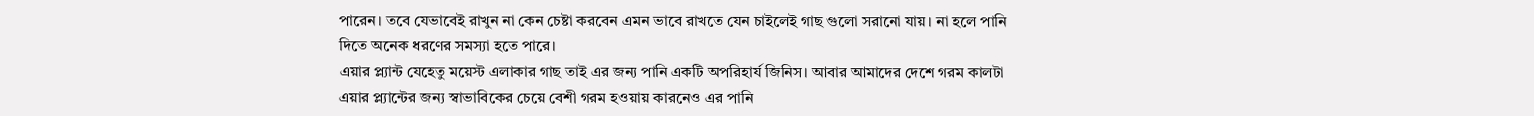পারেন। তবে যেভাবেই রাখুন না কেন চেষ্টা করবেন এমন ভাবে রাখতে যেন চাইলেই গাছ গুলো সরানো যায়। না হলে পানি দিতে অনেক ধরণের সমস্যা হতে পারে।
এয়ার প্ল্যান্ট যেহেতু ময়েস্ট এলাকার গাছ তাই এর জন্য পানি একটি অপরিহার্য জিনিস। আবার আমাদের দেশে গরম কালটা এয়ার প্ল্যান্টের জন্য স্বাভাবিকের চেয়ে বেশী গরম হওয়ায় কারনেও এর পানি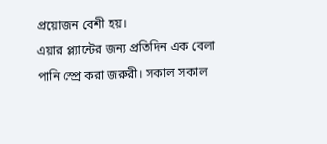প্রয়োজন বেশী হয়।
এয়ার প্ল্যান্টের জন্য প্রতিদিন এক বেলা পানি স্প্রে করা জরুরী। সকাল সকাল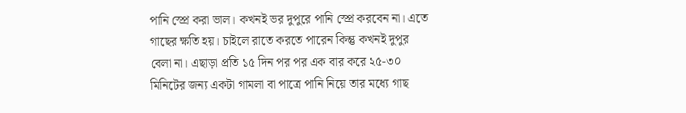পানি স্প্রে করা ভাল। কখনই ভর দুপুরে পানি স্প্রে করবেন না। এতে গাছের ক্ষতি হয়। চাইলে রাতে করতে পারেন কিন্তু কখনই দুপুর বেলা না। এছাড়া প্রতি ১৫ দিন পর পর এক বার করে ২৫-৩০ মিনিটের জন্য একটা গামলা বা পাত্রে পানি নিয়ে তার মধ্যে গাছ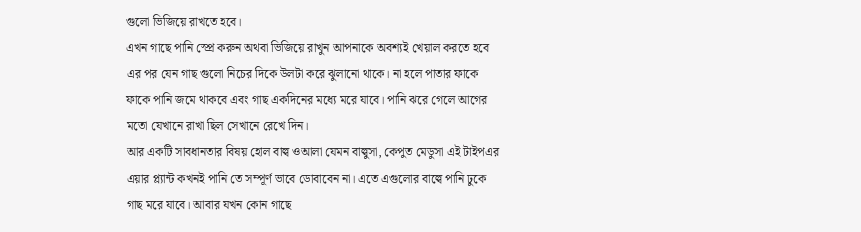গুলো ভিজিয়ে রাখতে হবে।
এখন গাছে পানি স্প্রে করুন অথবা ভিজিয়ে রাখুন আপনাকে অবশ্যই খেয়াল করতে হবে এর পর যেন গাছ গুলো নিচের দিকে উলটা করে ঝুলানো থাকে। না হলে পাতার ফাকে ফাকে পানি জমে থাকবে এবং গাছ একদিনের মধ্যে মরে যাবে। পানি ঝরে গেলে আগের মতো যেখানে রাখা ছিল সেখানে রেখে দিন।
আর একটি সাবধানতার বিষয় হোল বাল্ব ওআলা যেমন বাল্বুসা, কেপুত মেডুসা এই টাইপএর এয়ার প্ল্যান্ট কখনই পানি তে সম্পূর্ণ ভাবে ডোবাবেন না। এতে এগুলোর বাল্বে পানি ঢুকে গাছ মরে যাবে। আবার যখন কোন গাছে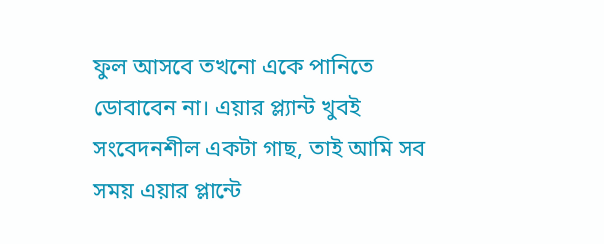ফুল আসবে তখনো একে পানিতে ডোবাবেন না। এয়ার প্ল্যান্ট খুবই সংবেদনশীল একটা গাছ, তাই আমি সব সময় এয়ার প্লান্টে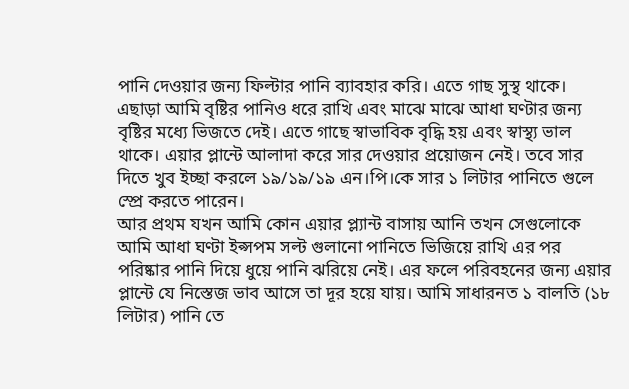পানি দেওয়ার জন্য ফিল্টার পানি ব্যাবহার করি। এতে গাছ সুস্থ থাকে।
এছাড়া আমি বৃষ্টির পানিও ধরে রাখি এবং মাঝে মাঝে আধা ঘণ্টার জন্য বৃষ্টির মধ্যে ভিজতে দেই। এতে গাছে স্বাভাবিক বৃদ্ধি হয় এবং স্বাস্থ্য ভাল থাকে। এয়ার প্লান্টে আলাদা করে সার দেওয়ার প্রয়োজন নেই। তবে সার দিতে খুব ইচ্ছা করলে ১৯/১৯/১৯ এন।পি।কে সার ১ লিটার পানিতে গুলে স্প্রে করতে পারেন।
আর প্রথম যখন আমি কোন এয়ার প্ল্যান্ট বাসায় আনি তখন সেগুলোকে আমি আধা ঘণ্টা ইপ্সপম সল্ট গুলানো পানিতে ভিজিয়ে রাখি এর পর পরিষ্কার পানি দিয়ে ধুয়ে পানি ঝরিয়ে নেই। এর ফলে পরিবহনের জন্য এয়ার প্লান্টে যে নিস্তেজ ভাব আসে তা দূর হয়ে যায়। আমি সাধারনত ১ বালতি (১৮ লিটার) পানি তে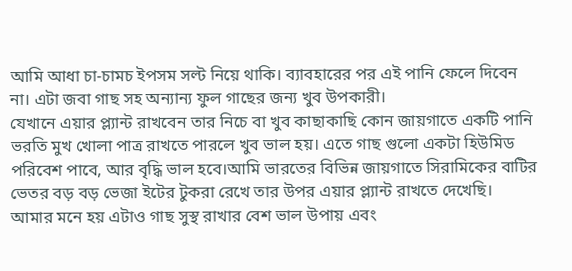আমি আধা চা-চামচ ইপসম সল্ট নিয়ে থাকি। ব্যাবহারের পর এই পানি ফেলে দিবেন না। এটা জবা গাছ সহ অন্যান্য ফুল গাছের জন্য খুব উপকারী।
যেখানে এয়ার প্ল্যান্ট রাখবেন তার নিচে বা খুব কাছাকাছি কোন জায়গাতে একটি পানি ভরতি মুখ খোলা পাত্র রাখতে পারলে খুব ভাল হয়। এতে গাছ গুলো একটা হিউমিড পরিবেশ পাবে, আর বৃদ্ধি ভাল হবে।আমি ভারতের বিভিন্ন জায়গাতে সিরামিকের বাটির ভেতর বড় বড় ভেজা ইটের টুকরা রেখে তার উপর এয়ার প্ল্যান্ট রাখতে দেখেছি।
আমার মনে হয় এটাও গাছ সুস্থ রাখার বেশ ভাল উপায় এবং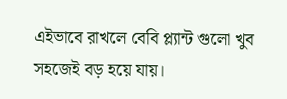এইভাবে রাখলে বেবি প্ল্যান্ট গুলো খুব সহজেই বড় হয়ে যায়।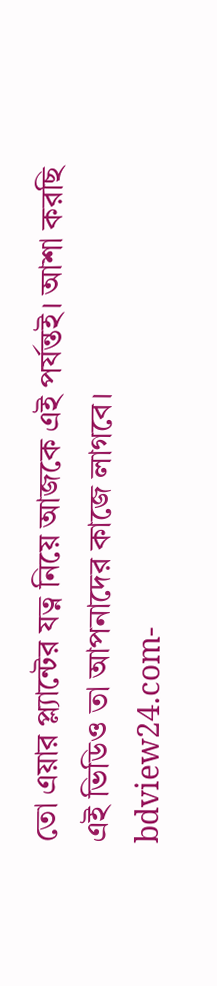তো এয়ার প্ল্যান্টের যত্ন নিয়ে আজকে এই পর্যন্তই। আশা করছি এই ভিডিও তা আপনাদের কাজে লাগবে।
bdview24.com-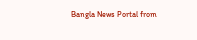Bangla News Portal from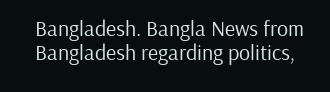Bangladesh. Bangla News from Bangladesh regarding politics,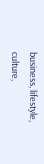business, lifestyle, culture,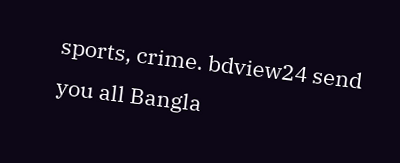sports, crime. bdview24 send you all Bangla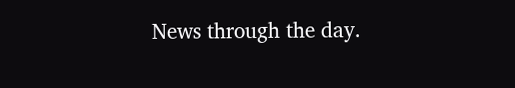News through the day.